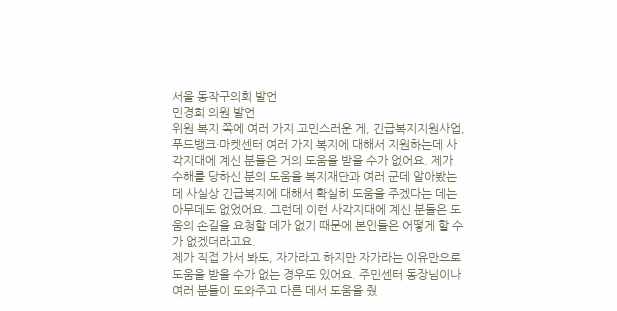서울 동작구의회 발언
민경희 의원 발언
위원 복지 쪽에 여러 가지 고민스러운 게, 긴급복지지원사업, 푸드뱅크·마켓센터 여러 가지 복지에 대해서 지원하는데 사각지대에 계신 분들은 거의 도움을 받을 수가 없어요. 제가 수해를 당하신 분의 도움을 복지재단과 여러 군데 알아봤는데 사실상 긴급복지에 대해서 확실히 도움을 주겠다는 데는 아무데도 없었어요. 그런데 이런 사각지대에 계신 분들은 도움의 손길을 요청할 데가 없기 때문에 본인들은 어떻게 할 수가 없겠더라고요.
제가 직접 가서 봐도, 자가라고 하지만 자가라는 이유만으로 도움을 받을 수가 없는 경우도 있어요. 주민센터 동장님이나 여러 분들이 도와주고 다른 데서 도움을 줬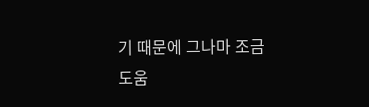기 때문에 그나마 조금 도움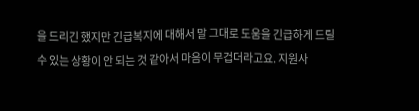을 드리긴 했지만 긴급복지에 대해서 말 그대로 도움을 긴급하게 드릴 수 있는 상황이 안 되는 것 같아서 마음이 무겁더라고요. 지원사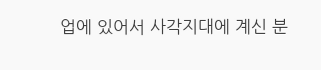업에 있어서 사각지대에 계신 분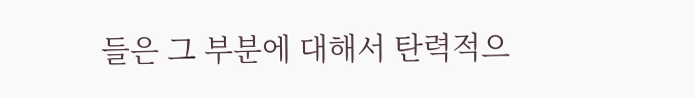들은 그 부분에 대해서 탄력적으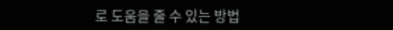로 도움을 줄 수 있는 방법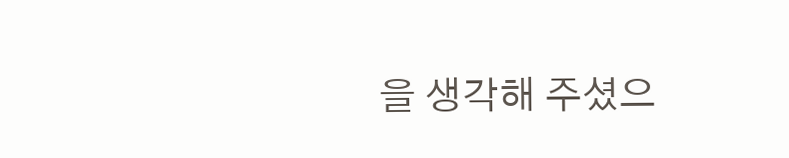을 생각해 주셨으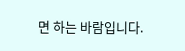면 하는 바람입니다.